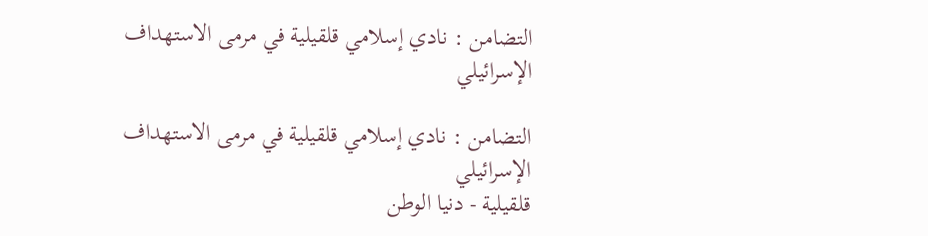التضامن : نادي إسلامي قلقيلية في مرمى الاستهداف الإسرائيلي

التضامن : نادي إسلامي قلقيلية في مرمى الاستهداف الإسرائيلي
قلقيلية - دنيا الوطن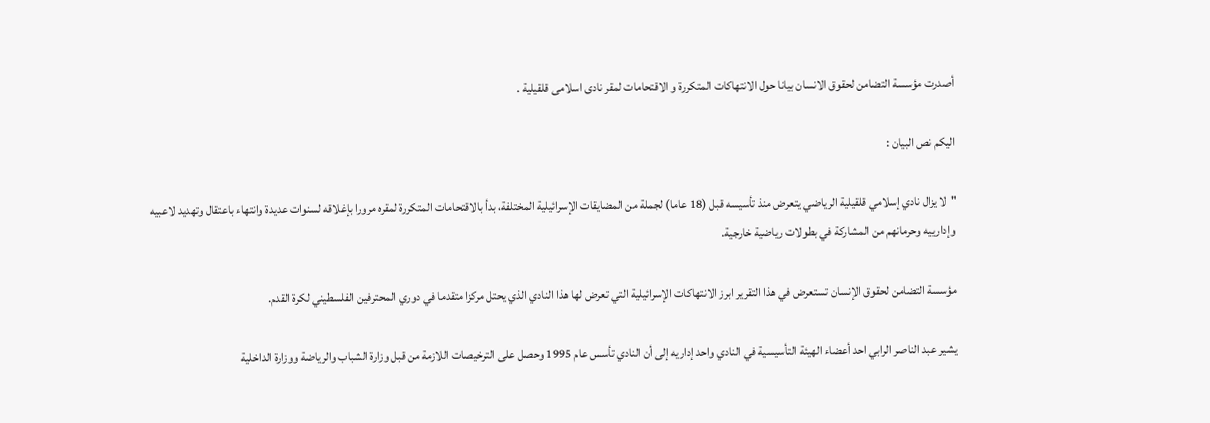أصدرت مؤسسة التضامن لحقوق الانسان بيانا حول الانتهاكات المتكررة و الاقتحامات لمقر نادى اسلامى قلقيلية .

اليكم نص البيان :

"لا يزال نادي إسلامي قلقيلية الرياضي يتعرض منذ تأسيسه قبل (18 عاما) لجملة من المضايقات الإسرائيلية المختلفة، بدأ بالاقتحامات المتكررة لمقره مرورا بإغلاقه لسنوات عديدة وانتهاء باعتقال وتهديد لاعبيه وإدارييه وحرمانهم من المشاركة في بطولات رياضية خارجية.

مؤسسة التضامن لحقوق الإنسان تستعرض في هذا التقرير ابرز الانتهاكات الإسرائيلية التي تعرض لها هذا النادي الذي يحتل مركزا متقدما في دوري المحترفين الفلسطيني لكرة القدم.

يشير عبد الناصر الرابي احد أعضاء الهيئة التأسيسية في النادي واحد إداريه إلى أن النادي تأسس عام 1995 وحصل على الترخيصات اللازمة من قبل وزارة الشباب والرياضة ووزارة الداخلية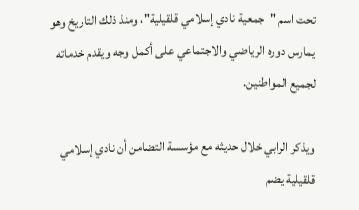تحت اسم "جمعية نادي إسلامي قلقيلية"، ومنذ ذلك التاريخ وهو يمارس دوره الرياضي والاجتماعي على أكمل وجه ويقدم خدماته لجميع المواطنين.

ويذكر الرابي خلال حديثه مع مؤسسة التضامن أن نادي إسلامي قلقيلية يضم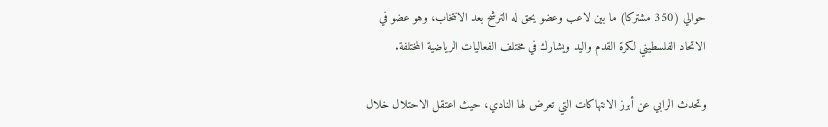حوالي (350 مشتركا) ما بين لاعب وعضو يحق له الترشح بعد الانتخاب، وهو عضو في الاتحاد الفلسطيني لكرة القدم واليد ويشارك في مختلف الفعاليات الرياضية المختلفة.

وتحدث الرابي عن أبرز الانتهاكات التي تعرض لها النادي، حيث اعتقل الاحتلال خلال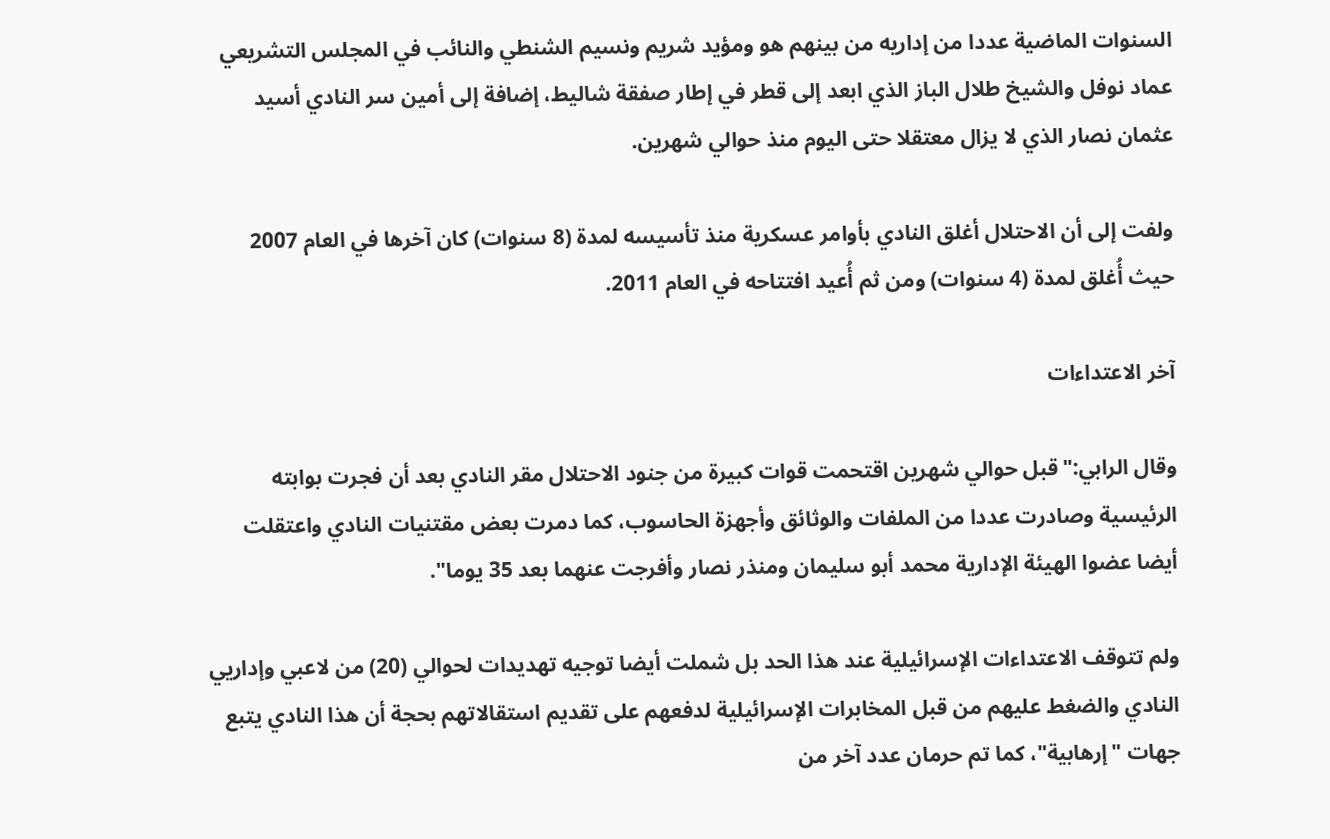السنوات الماضية عددا من إداريه من بينهم هو ومؤيد شريم ونسيم الشنطي والنائب في المجلس التشريعي عماد نوفل والشيخ طلال الباز الذي ابعد إلى قطر في إطار صفقة شاليط، إضافة إلى أمين سر النادي أسيد عثمان نصار الذي لا يزال معتقلا حتى اليوم منذ حوالي شهرين.

ولفت إلى أن الاحتلال أغلق النادي بأوامر عسكرية منذ تأسيسه لمدة (8 سنوات) كان آخرها في العام 2007 حيث أُغلق لمدة (4 سنوات) ومن ثم أُعيد افتتاحه في العام 2011.

آخر الاعتداءات

وقال الرابي:"قبل حوالي شهرين اقتحمت قوات كبيرة من جنود الاحتلال مقر النادي بعد أن فجرت بوابته الرئيسية وصادرت عددا من الملفات والوثائق وأجهزة الحاسوب، كما دمرت بعض مقتنيات النادي واعتقلت أيضا عضوا الهيئة الإدارية محمد أبو سليمان ومنذر نصار وأفرجت عنهما بعد 35 يوما".

ولم تتوقف الاعتداءات الإسرائيلية عند هذا الحد بل شملت أيضا توجيه تهديدات لحوالي (20) من لاعبي وإداريي النادي والضغط عليهم من قبل المخابرات الإسرائيلية لدفعهم على تقديم استقالاتهم بحجة أن هذا النادي يتبع جهات "إرهابية"، كما تم حرمان عدد آخر من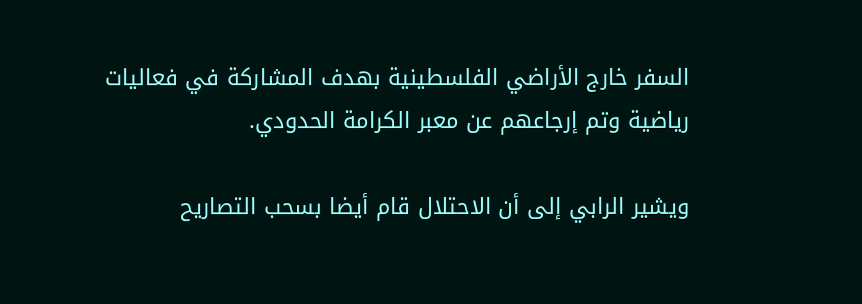السفر خارج الأراضي الفلسطينية بهدف المشاركة في فعاليات رياضية وتم إرجاعهم عن معبر الكرامة الحدودي.

ويشير الرابي إلى أن الاحتلال قام أيضا بسحب التصاريح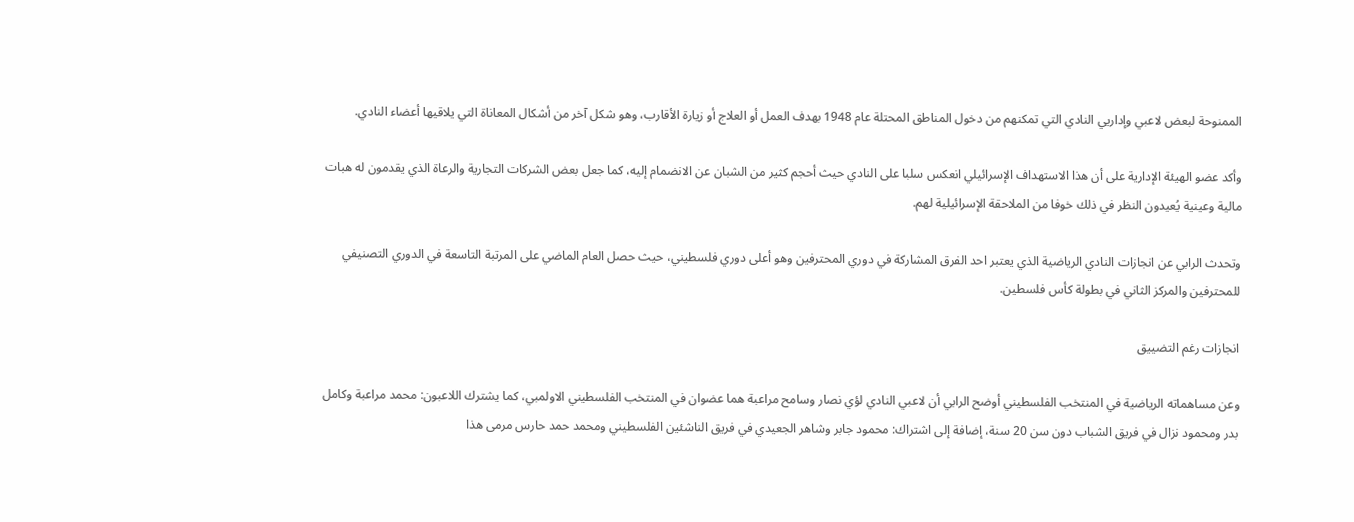الممنوحة لبعض لاعبي وإداريي النادي التي تمكنهم من دخول المناطق المحتلة عام 1948 بهدف العمل أو العلاج أو زيارة الأقارب، وهو شكل آخر من أشكال المعاناة التي يلاقيها أعضاء النادي.

وأكد عضو الهيئة الإدارية على أن هذا الاستهداف الإسرائيلي انعكس سلبا على النادي حيث أحجم كثير من الشبان عن الانضمام إليه، كما جعل بعض الشركات التجارية والرعاة الذي يقدمون له هبات مالية وعينية يُعيدون النظر في ذلك خوفا من الملاحقة الإسرائيلية لهم.

وتحدث الرابي عن انجازات النادي الرياضية الذي يعتبر احد الفرق المشاركة في دوري المحترفين وهو أعلى دوري فلسطيني، حيث حصل العام الماضي على المرتبة التاسعة في الدوري التصنيفي للمحترفين والمركز الثاني في بطولة كأس فلسطين.

انجازات رغم التضييق

وعن مساهماته الرياضية في المنتخب الفلسطيني أوضح الرابي أن لاعبي النادي لؤي نصار وسامح مراعبة هما عضوان في المنتخب الفلسطيني الاولمبي، كما يشترك اللاعبون: محمد مراعبة وكامل بدر ومحمود نزال في فريق الشباب دون سن 20 سنة، إضافة إلى اشتراك: محمود جابر وشاهر الجعيدي في فريق الناشئين الفلسطيني ومحمد حمد حارس مرمى هذا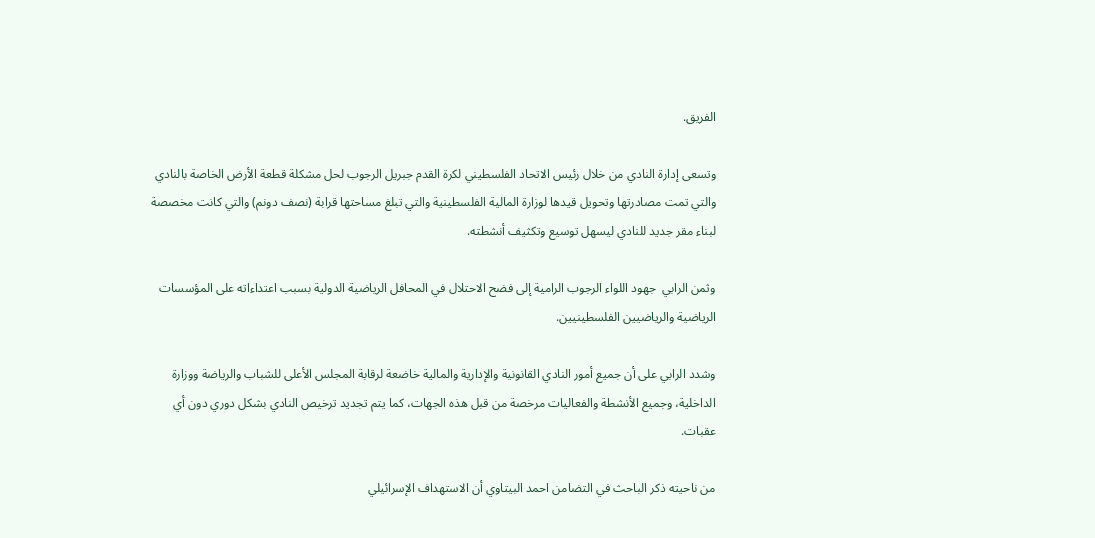الفريق.

وتسعى إدارة النادي من خلال رئيس الاتحاد الفلسطيني لكرة القدم جبريل الرجوب لحل مشكلة قطعة الأرض الخاصة بالنادي والتي تمت مصادرتها وتحويل قيدها لوزارة المالية الفلسطينية والتي تبلغ مساحتها قرابة (نصف دونم) والتي كانت مخصصة لبناء مقر جديد للنادي ليسهل توسيع وتكثيف أنشطته.

وثمن الرابي  جهود اللواء الرجوب الرامية إلى فضح الاحتلال في المحافل الرياضية الدولية بسبب اعتداءاته على المؤسسات الرياضية والرياضيين الفلسطينيين.

وشدد الرابي على أن جميع أمور النادي القانونية والإدارية والمالية خاضعة لرقابة المجلس الأعلى للشباب والرياضة ووزارة الداخلية، وجميع الأنشطة والفعاليات مرخصة من قبل هذه الجهات، كما يتم تجديد ترخيص النادي بشكل دوري دون أي عقبات.

من ناحيته ذكر الباحث في التضامن احمد البيتاوي أن الاستهداف الإسرائيلي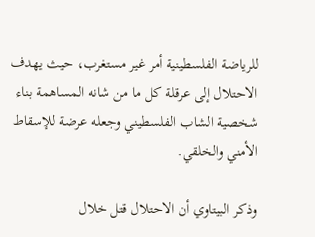للرياضة الفلسطينية أمر غير مستغرب، حيث يهدف الاحتلال إلى عرقلة كل ما من شانه المساهمة بناء شخصية الشاب الفلسطيني وجعله عرضة للإسقاط الأمني والخلقي.

وذكر البيتاوي أن الاحتلال قتل خلال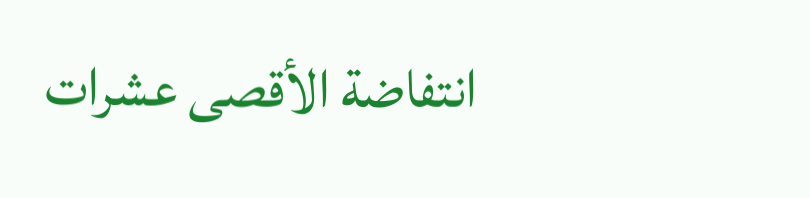انتفاضة الأقصى عشرات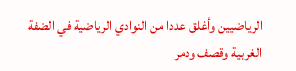الرياضيين وأغلق عددا من النوادي الرياضية في الضفة الغربية وقصف ودمر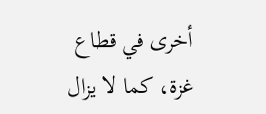أخرى في قطاع غزة، كما لا يزال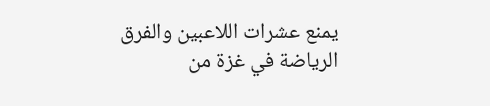يمنع عشرات اللاعبين والفرق الرياضة في غزة من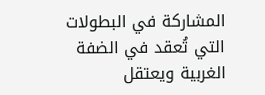المشاركة في البطولات التي تُعقد في الضفة الغربية ويعتقل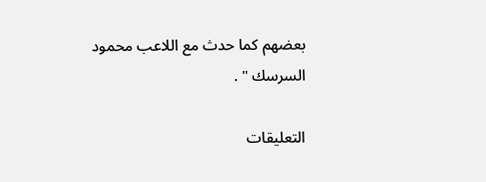بعضهم كما حدث مع اللاعب محمود السرسك " .

التعليقات